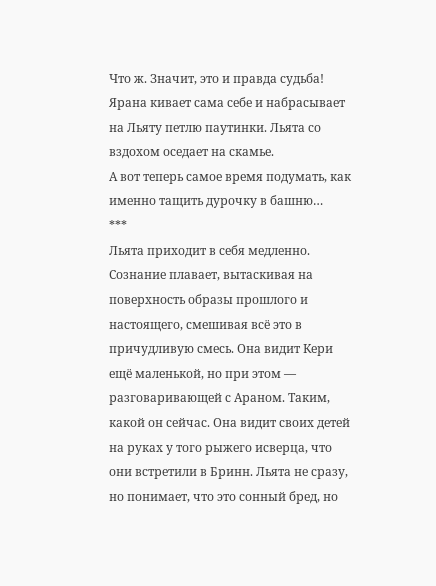Что ж. Значит, это и правда судьба!
Ярана кивает сама себе и набрасывает на Льяту петлю паутинки. Льята со вздохом оседает на скамье.
А вот теперь самое время подумать, как именно тащить дурочку в башню…
***
Льята приходит в себя медленно. Сознание плавает, вытаскивая на поверхность образы прошлого и настоящего, смешивая всё это в причудливую смесь. Она видит Кери ещё маленькой, но при этом — разговаривающей с Араном. Таким, какой он сейчас. Она видит своих детей на руках у того рыжего исверца, что они встретили в Бринн. Льята не сразу, но понимает, что это сонный бред, но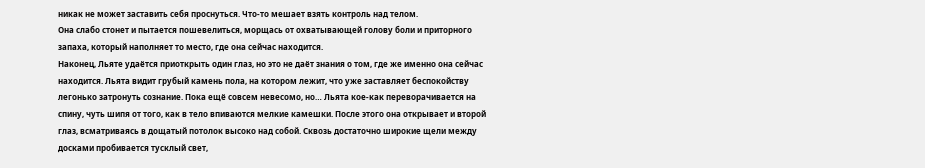никак не может заставить себя проснуться. Что-то мешает взять контроль над телом.
Она слабо стонет и пытается пошевелиться, морщась от охватывающей голову боли и приторного запаха, который наполняет то место, где она сейчас находится.
Наконец, Льяте удаётся приоткрыть один глаз, но это не даёт знания о том, где же именно она сейчас находится. Льята видит грубый камень пола, на котором лежит, что уже заставляет беспокойству легонько затронуть сознание. Пока ещё совсем невесомо, но… Льята кое-как переворачивается на спину, чуть шипя от того, как в тело впиваются мелкие камешки. После этого она открывает и второй глаз, всматриваясь в дощатый потолок высоко над собой. Сквозь достаточно широкие щели между досками пробивается тусклый свет,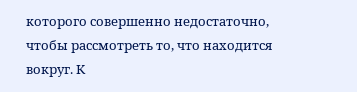которого совершенно недостаточно, чтобы рассмотреть то, что находится вокруг. К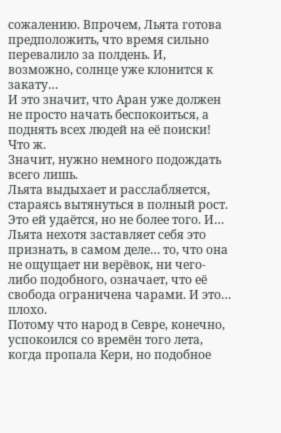сожалению. Впрочем, Льята готова предположить, что время сильно перевалило за полдень. И, возможно, солнце уже клонится к закату…
И это значит, что Аран уже должен не просто начать беспокоиться, а поднять всех людей на её поиски!
Что ж.
Значит, нужно немного подождать всего лишь.
Льята выдыхает и расслабляется, стараясь вытянуться в полный рост. Это ей удаётся, но не более того. И… Льята нехотя заставляет себя это признать, в самом деле… то, что она не ощущает ни верёвок, ни чего-либо подобного, означает, что её свобода ограничена чарами. И это… плохо.
Потому что народ в Севре, конечно, успокоился со времён того лета, когда пропала Кери, но подобное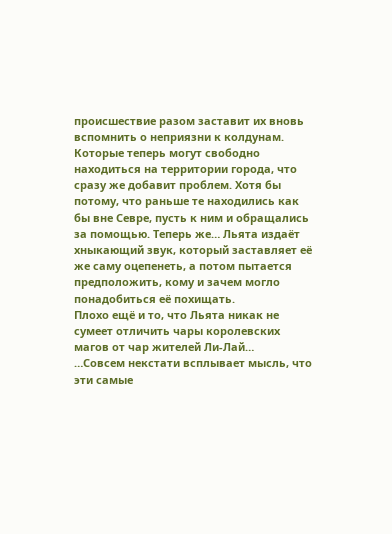происшествие разом заставит их вновь вспомнить о неприязни к колдунам. Которые теперь могут свободно находиться на территории города, что сразу же добавит проблем. Хотя бы потому, что раньше те находились как бы вне Севре, пусть к ним и обращались за помощью. Теперь же… Льята издаёт хныкающий звук, который заставляет её же саму оцепенеть, а потом пытается предположить, кому и зачем могло понадобиться её похищать.
Плохо ещё и то, что Льята никак не сумеет отличить чары королевских магов от чар жителей Ли-Лай…
…Совсем некстати всплывает мысль, что эти самые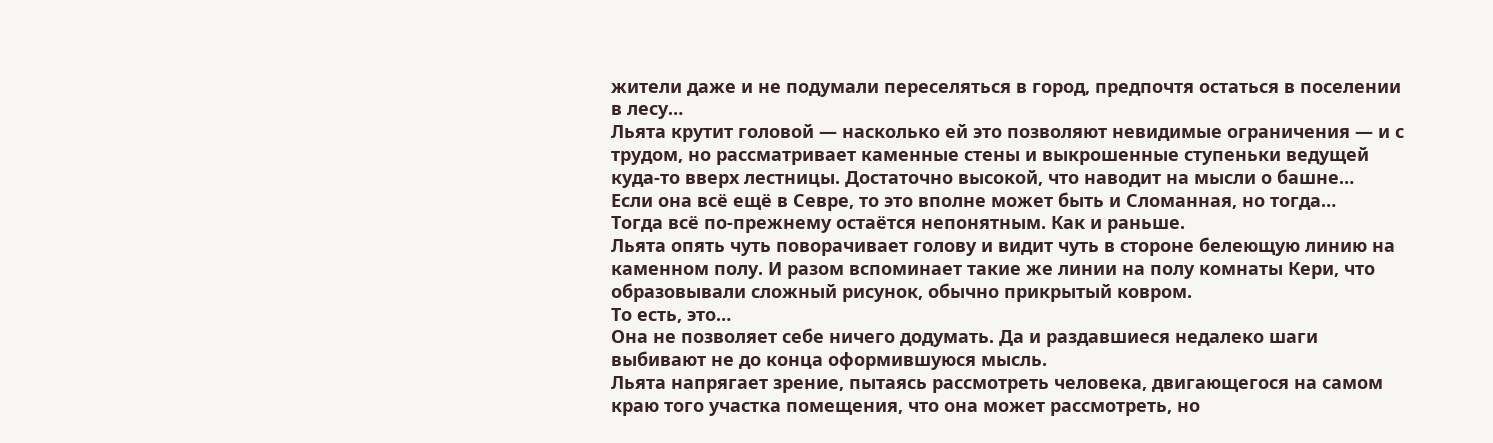жители даже и не подумали переселяться в город, предпочтя остаться в поселении в лесу…
Льята крутит головой — насколько ей это позволяют невидимые ограничения — и с трудом, но рассматривает каменные стены и выкрошенные ступеньки ведущей куда-то вверх лестницы. Достаточно высокой, что наводит на мысли о башне…
Если она всё ещё в Севре, то это вполне может быть и Сломанная, но тогда…
Тогда всё по-прежнему остаётся непонятным. Как и раньше.
Льята опять чуть поворачивает голову и видит чуть в стороне белеющую линию на каменном полу. И разом вспоминает такие же линии на полу комнаты Кери, что образовывали сложный рисунок, обычно прикрытый ковром.
То есть, это…
Она не позволяет себе ничего додумать. Да и раздавшиеся недалеко шаги выбивают не до конца оформившуюся мысль.
Льята напрягает зрение, пытаясь рассмотреть человека, двигающегося на самом краю того участка помещения, что она может рассмотреть, но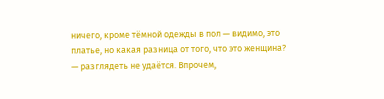ничего, кроме тёмной одежды в пол — видимо, это платье, но какая разница от того, что это женщина? — разглядеть не удаётся. Впрочем,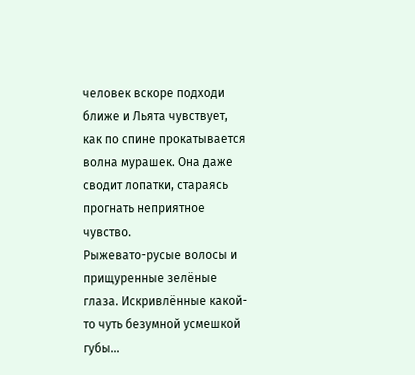человек вскоре подходи ближе и Льята чувствует, как по спине прокатывается волна мурашек. Она даже сводит лопатки, стараясь прогнать неприятное чувство.
Рыжевато-русые волосы и прищуренные зелёные глаза. Искривлённые какой-то чуть безумной усмешкой губы…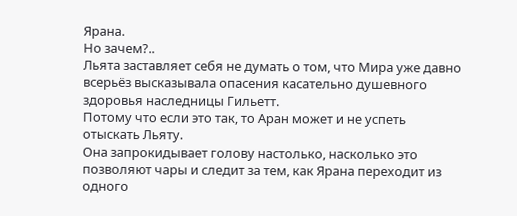Ярана.
Но зачем?..
Льята заставляет себя не думать о том, что Мира уже давно всерьёз высказывала опасения касательно душевного здоровья наследницы Гильетт.
Потому что если это так, то Аран может и не успеть отыскать Льяту.
Она запрокидывает голову настолько, насколько это позволяют чары и следит за тем, как Ярана переходит из одного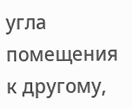угла помещения к другому,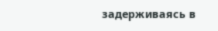задерживаясь в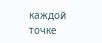каждой точке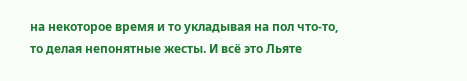на некоторое время и то укладывая на пол что-то, то делая непонятные жесты. И всё это Льяте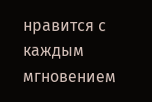нравится с каждым мгновением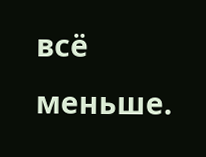всё меньше.